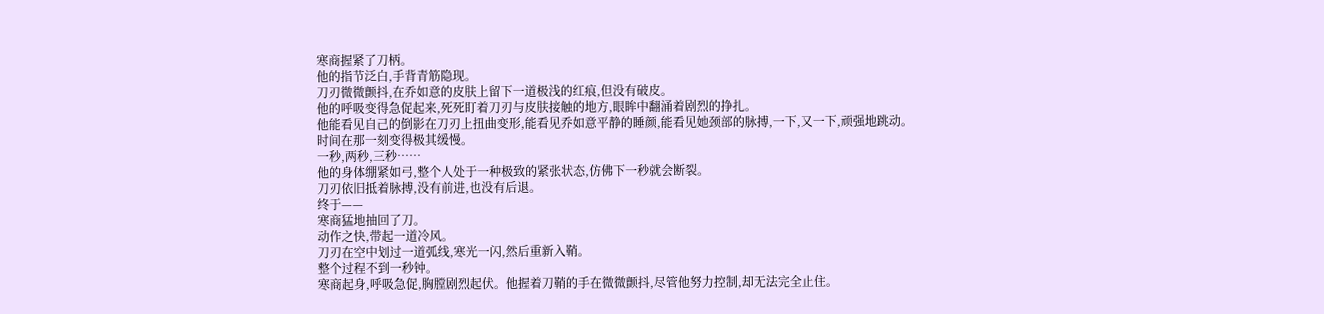寒商握紧了刀柄。
他的指节泛白,手背青筋隐现。
刀刃微微颤抖,在乔如意的皮肤上留下一道极浅的红痕,但没有破皮。
他的呼吸变得急促起来,死死盯着刀刃与皮肤接触的地方,眼眸中翻涌着剧烈的挣扎。
他能看见自己的倒影在刀刃上扭曲变形,能看见乔如意平静的睡颜,能看见她颈部的脉搏,一下,又一下,顽强地跳动。
时间在那一刻变得极其缓慢。
一秒,两秒,三秒……
他的身体绷紧如弓,整个人处于一种极致的紧张状态,仿佛下一秒就会断裂。
刀刃依旧抵着脉搏,没有前进,也没有后退。
终于——
寒商猛地抽回了刀。
动作之快,带起一道冷风。
刀刃在空中划过一道弧线,寒光一闪,然后重新入鞘。
整个过程不到一秒钟。
寒商起身,呼吸急促,胸膛剧烈起伏。他握着刀鞘的手在微微颤抖,尽管他努力控制,却无法完全止住。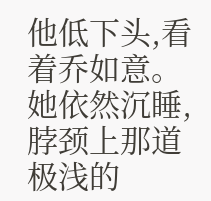他低下头,看着乔如意。
她依然沉睡,脖颈上那道极浅的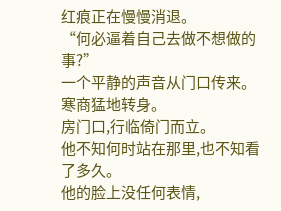红痕正在慢慢消退。
“何必逼着自己去做不想做的事?”
一个平静的声音从门口传来。
寒商猛地转身。
房门口,行临倚门而立。
他不知何时站在那里,也不知看了多久。
他的脸上没任何表情,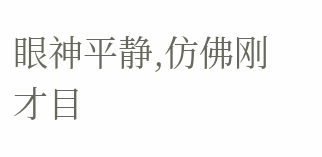眼神平静,仿佛刚才目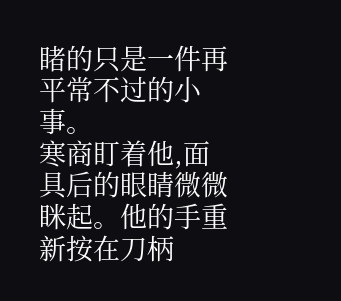睹的只是一件再平常不过的小事。
寒商盯着他,面具后的眼睛微微眯起。他的手重新按在刀柄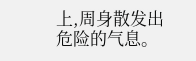上,周身散发出危险的气息。